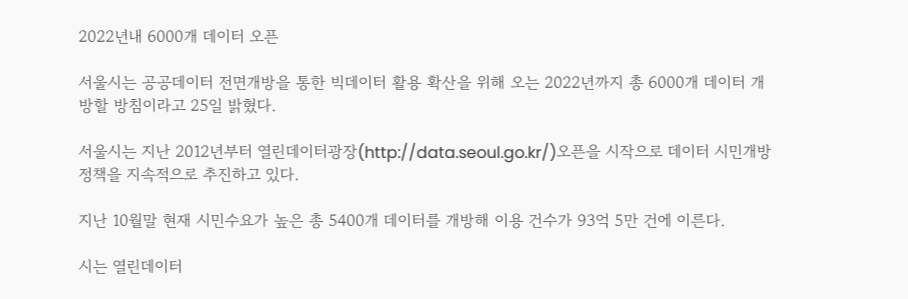2022년내 6000개 데이터 오픈

서울시는 공공데이터 전면개방을 통한 빅데이터 활용 확산을 위해 오는 2022년까지 총 6000개 데이터 개방할 방침이라고 25일 밝혔다.

서울시는 지난 2012년부터 열린데이터광장(http://data.seoul.go.kr/)오픈을 시작으로 데이터 시민개방 정책을 지속적으로 추진하고 있다.

지난 10월말 현재 시민수요가 높은 총 5400개 데이터를 개방해 이용 건수가 93억 5만 건에 이른다.

시는 열린데이터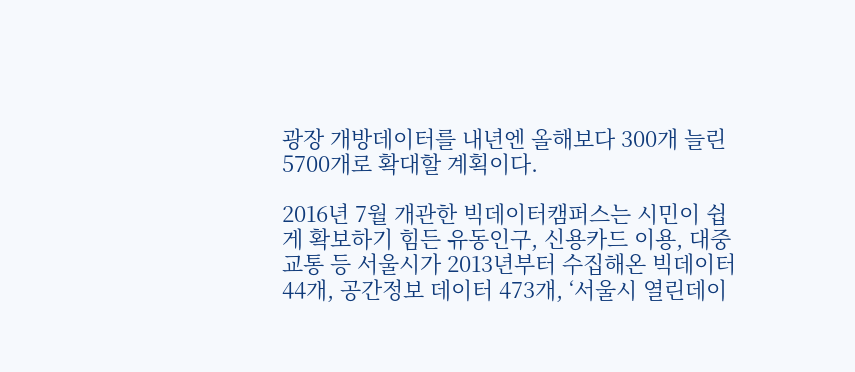광장 개방데이터를 내년엔 올해보다 300개 늘린 5700개로 확대할 계획이다.

2016년 7월 개관한 빅데이터캠퍼스는 시민이 쉽게 확보하기 힘든 유동인구, 신용카드 이용, 대중교통 등 서울시가 2013년부터 수집해온 빅데이터 44개, 공간정보 데이터 473개, ‘서울시 열린데이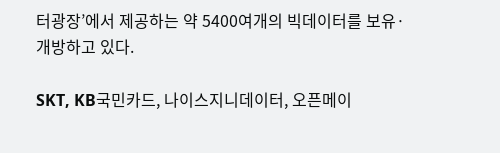터광장’에서 제공하는 약 5400여개의 빅데이터를 보유·개방하고 있다.

SKT, KB국민카드, 나이스지니데이터, 오픈메이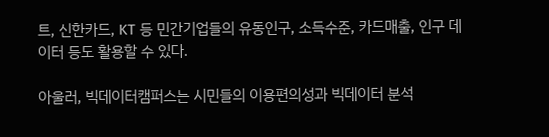트, 신한카드, KT 등 민간기업들의 유동인구, 소득수준, 카드매출, 인구 데이터 등도 활용할 수 있다.

아울러, 빅데이터캠퍼스는 시민들의 이용편의성과 빅데이터 분석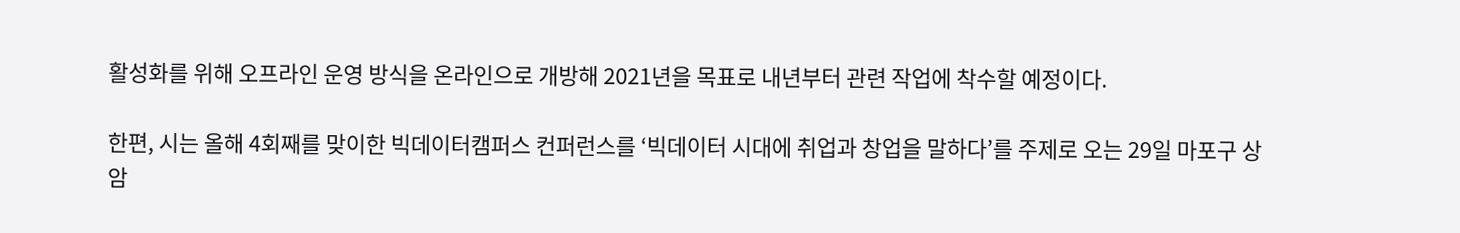활성화를 위해 오프라인 운영 방식을 온라인으로 개방해 2021년을 목표로 내년부터 관련 작업에 착수할 예정이다.

한편, 시는 올해 4회째를 맞이한 빅데이터캠퍼스 컨퍼런스를 ‘빅데이터 시대에 취업과 창업을 말하다’를 주제로 오는 29일 마포구 상암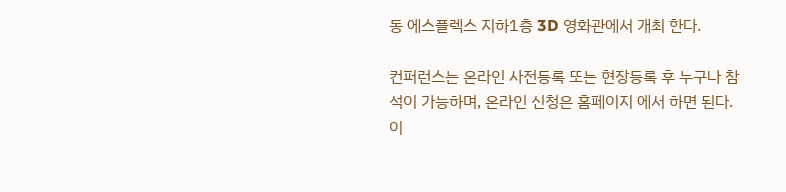동 에스플렉스 지하1층 3D 영화관에서 개최 한다.

컨퍼런스는 온라인 사전등록 또는 현장등록 후 누구나 참석이 가능하며, 온라인 신청은 홈페이지 에서 하면 된다. 이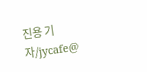진용 기자/jycafe@